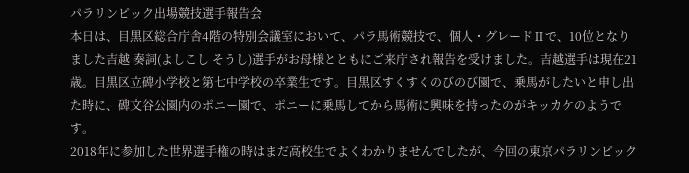パラリンピック出場競技選手報告会
本日は、目黒区総合庁舎4階の特別会議室において、パラ馬術競技で、個人・グレードⅡで、10位となりました吉越 奏詞(よしこし そうし)選手がお母様とともにご来庁され報告を受けました。吉越選手は現在21歳。目黒区立碑小学校と第七中学校の卒業生です。目黒区すくすくのびのび園で、乗馬がしたいと申し出た時に、碑文谷公園内のポニー園で、ポニーに乗馬してから馬術に興味を持ったのがキッカケのようです。
2018年に参加した世界選手権の時はまだ高校生でよくわかりませんでしたが、今回の東京パラリンピック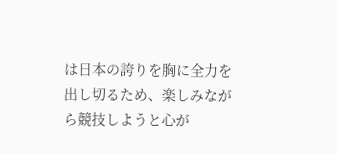は日本の誇りを胸に全力を出し切るため、楽しみながら競技しようと心が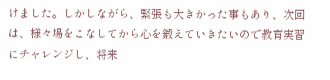けました。しかしながら、緊張も大きかった事もあり、次回は、様々場をこなしてから心を鍛えていきたいので教育実習にチャレンジし、将来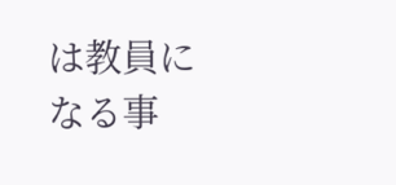は教員になる事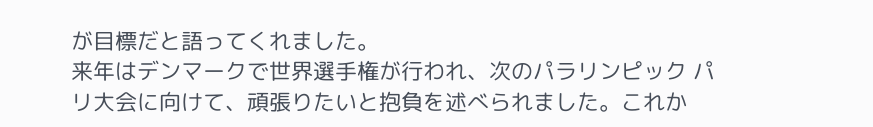が目標だと語ってくれました。
来年はデンマークで世界選手権が行われ、次のパラリンピック パリ大会に向けて、頑張りたいと抱負を述べられました。これか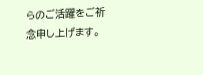らのご活躍をご祈念申し上げます。